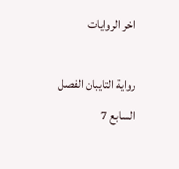اخر الروايات

رواية التايبان الفصل السابع 7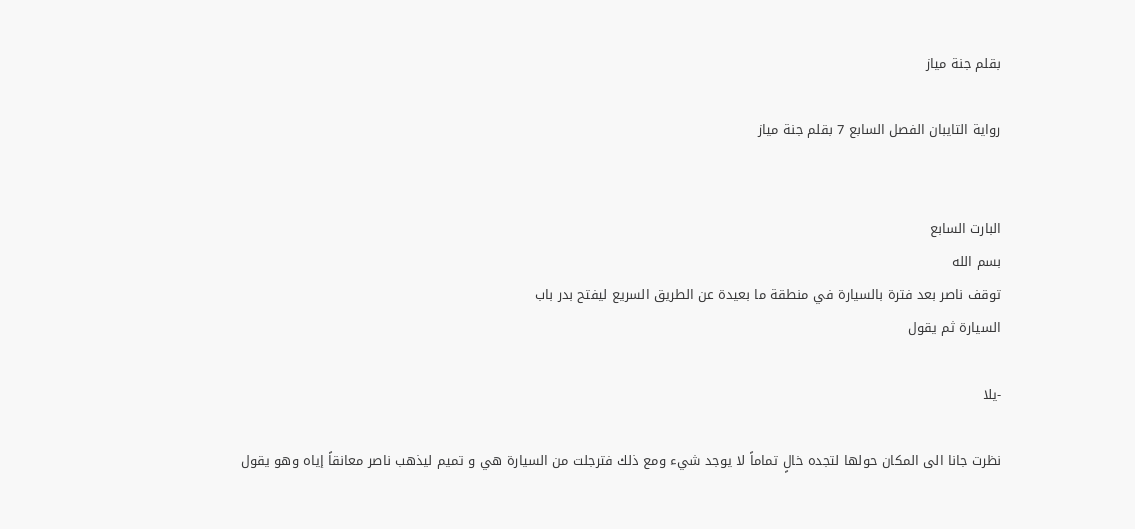بقلم جنة مياز

رواية التايبان الفصل السابع 7 بقلم جنة مياز


البارت السابع
بسم الله
توقف ناصر بعد فترة بالسيارة في منطقة ما بعيدة عن الطريق السريع ليفتح بدر باب
السيارة ثم يقول

-يلا

نظرت جانا الى المكان حولها لتجده خالٍ تماماً لا يوجد شيء ومع ذلك فترجلت من السيارة هي و تميم ليذهب ناصر معانقاً إياه وهو يقول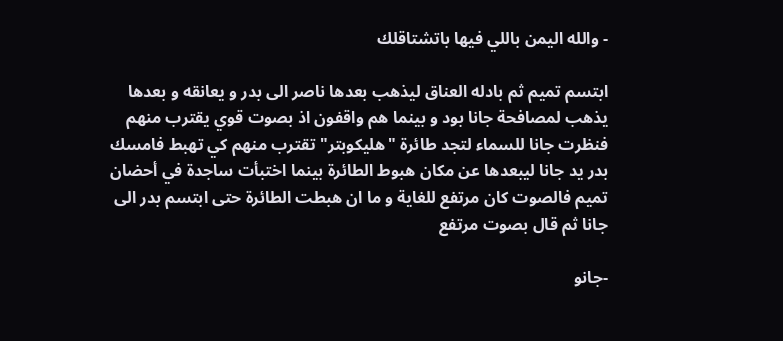- والله اليمن باللي فيها باتشتاقلك

ابتسم تميم ثم بادله العناق ليذهب بعدها ناصر الى بدر و يعانقه و بعدها يذهب لمصافحة جانا بود و بينما هم واقفون اذ بصوت قوي يقترب منهم فنظرت جانا للسماء لتجد طائرة "هليكوبتر" تقترب منهم كي تهبط فامسك بدر يد جانا ليبعدها عن مكان هبوط الطائرة بينما اختبأت ساجدة في أحضان تميم فالصوت كان مرتفع للغاية و ما ان هبطت الطائرة حتى ابتسم بدر الى جانا ثم قال بصوت مرتفع

-جانو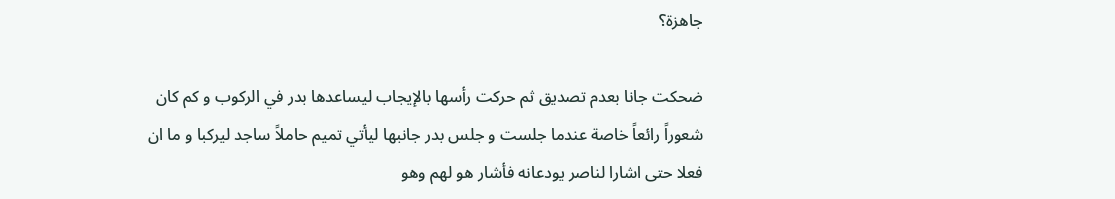جاهزة؟

ضحكت جانا بعدم تصديق ثم حركت رأسها بالإيجاب ليساعدها بدر في الركوب و كم كان شعوراً رائعاً خاصة عندما جلست و جلس بدر جانبها ليأتي تميم حاملاً ساجد ليركبا و ما ان فعلا حتى اشارا لناصر يودعانه فأشار هو لهم وهو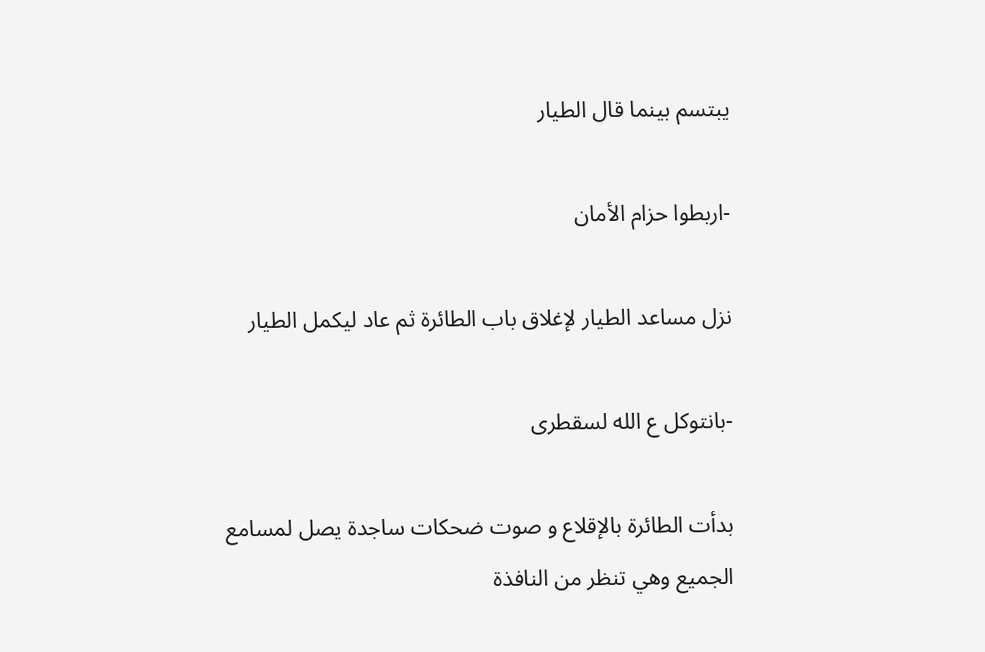يبتسم بينما قال الطيار

-اربطوا حزام الأمان

نزل مساعد الطيار لإغلاق باب الطائرة ثم عاد ليكمل الطيار

-بانتوكل ع الله لسقطرى

بدأت الطائرة بالإقلاع و صوت ضحكات ساجدة يصل لمسامع الجميع وهي تنظر من النافذة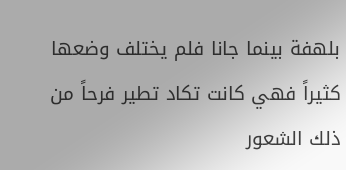بلهفة بينما جانا فلم يختلف وضعها كثيراً فهي كانت تكاد تطير فرحاً من ذلك الشعور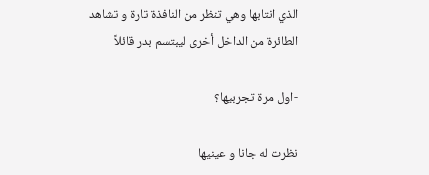الذي انتابها وهي تنظر من النافذة تارة و تشاهد الطائرة من الداخل أخرى ليبتسم بدر قائلاً

-اول مرة تجربيها؟

نظرت له جانا و عينيها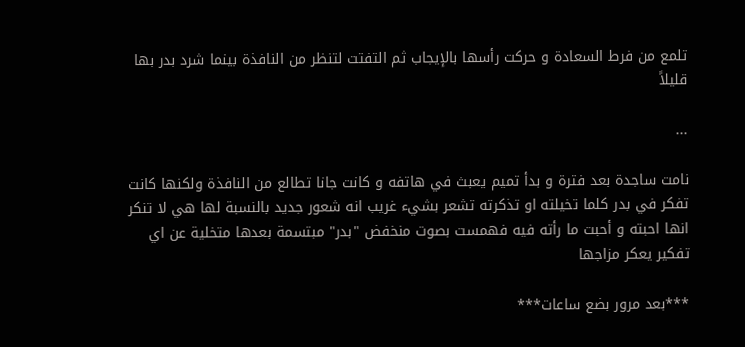تلمع من فرط السعادة و حركت رأسها بالإيجاب ثم التفتت لتنظر من النافذة بينما شرد بدر بها قليلاً

...

نامت ساجدة بعد فترة و بدأ تميم يعبث في هاتفه و كانت جانا تطالع من النافذة ولكنها كانت تفكر في بدر كلما تخيلته او تذكرته تشعر بشيء غريب انه شعور جديد بالنسبة لها هي لا تنكر انها احبته و أحبت ما رأته فيه فهمست بصوت منخفض "بدر" مبتسمة بعدها متخلية عن اي تفكير يعكر مزاجها

***بعد مرور بضع ساعات***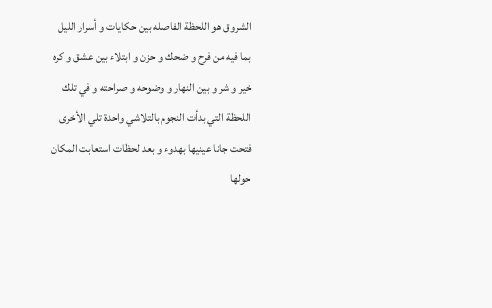الشروق هو اللحظة الفاصله بين حكايات و أسرار الليل بما فيه من فرح و ضحك و حزن و ابتلاء بين عشق و كره خير و شر و بين النهار و وضوحه و صراحته و في تلك اللحظة التي بدأت النجوم بالتلاشي واحدة تلي الأخرى فتحت جانا عينيها بهدوء و بعد لحظات استعابت المكان حولها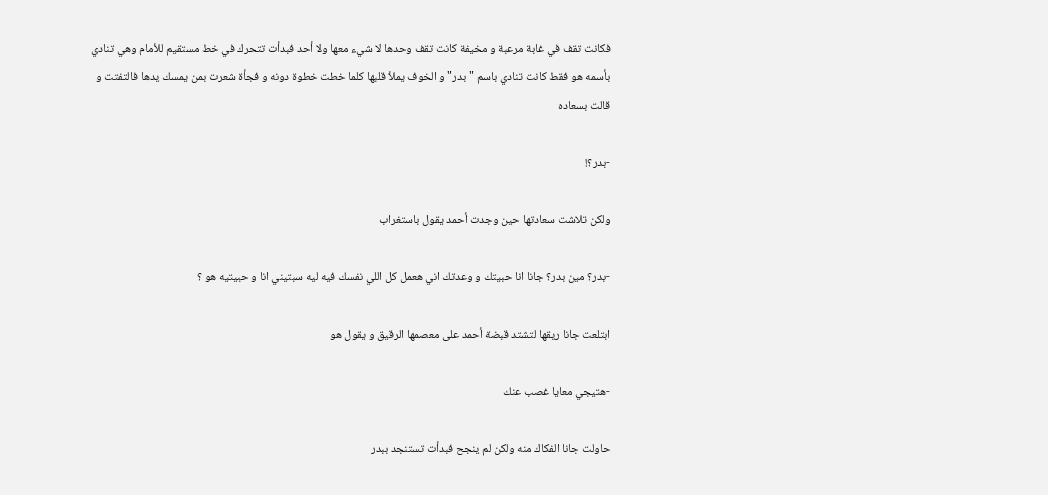فكانت تقف في غابة مرعبة و مخيفة كانت تقف وحدها لا شيء معها ولا أحد فبدأت تتحرك في خط مستقيم للأمام وهي تنادي بأسمه هو فقط كانت تنادي باسم "بدر" و الخوف يملأ قلبها كلما خطت خطوة دونه و فجأة شعرت بمن يمسك يدها فالتفتت و قالت بسعاده

-بدر؟!

ولكن تلاشت سعادتها حين وجدت أحمد يقول باستغراب

-بدر؟ مين بدر؟ جانا انا حبيتك و وعدتك اني هعمل كل اللي نفسك فيه ليه سبتيني انا و حبيتيه هو ؟

ابتلعت جانا ريقها لتشتد قبضة أحمد على معصمها الرقيق و يقول هو

-هتيجي معايا غصب عنك

حاولت جانا الفكاك منه ولكن لم ينجح فبدأت تستنجد ببدر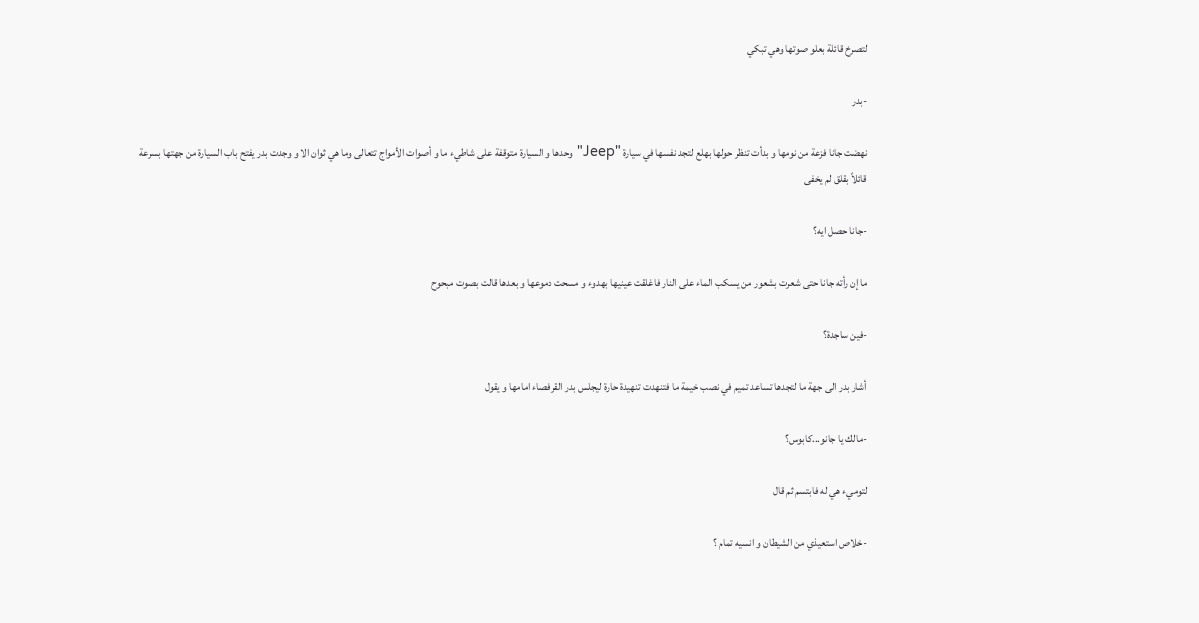لتصرخ قائلة بعلو صوتها وهي تبكي

-بدر

نهضت جانا فزعة من نومها و بدأت تنظر حولها بهلع لتجد نفسها في سيارة "Jeep" وحدها و السيارة متوقفة على شاطيء ما و أصوات الأمواج تتعالى وما هي ثوان الا و وجدت بدر يفتح باب السيارة من جهتها بسرعة قائلاً بقلق لم يخفى

-جانا حصل ايه؟

ما إن رأته جانا حتى شعرت بشعور من يسكب الماء على النار فاغلقت عينيها بهدوء و مسحت دموعها و بعدها قالت بصوت مبحوح

-فين ساجدة؟

أشار بدر الى جهة ما لتجدها تساعد تميم في نصب خيمة ما فتنهدت تنهيدة حارة ليجلس بدر القرفصاء امامها و يقول

-مالك يا جانو...كابوس؟

لتوميء هي له فابتسم ثم قال

-خلاص استعيذي من الشيطان و انسيه تمام ؟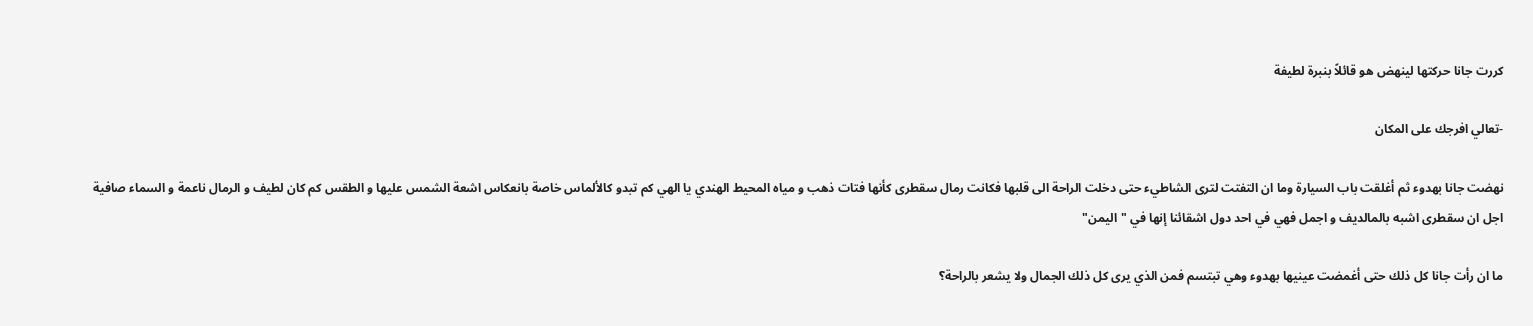كررت جانا حركتها لينهض هو قائلاً بنبرة لطيفة

-تعالي افرجك على المكان

نهضت جانا بهدوء ثم أغلقت باب السيارة وما ان التفتت لترى الشاطيء حتى دخلت الراحة الى قلبها فكانت رمال سقطرى كأنها فتات ذهب و مياه المحيط الهندي يا الهي كم تبدو كالألماس خاصة بانعكاس اشعة الشمس عليها و الطقس كم كان لطيف و الرمال ناعمة و السماء صافية اجل ان سقطرى اشبه بالمالديف و اجمل فهي في احد دول اشقائنا إنها في "اليمن"

ما ان رأت جانا كل ذلك حتى أغمضت عينيها بهدوء وهي تبتسم فمن الذي يرى كل ذلك الجمال ولا يشعر بالراحة؟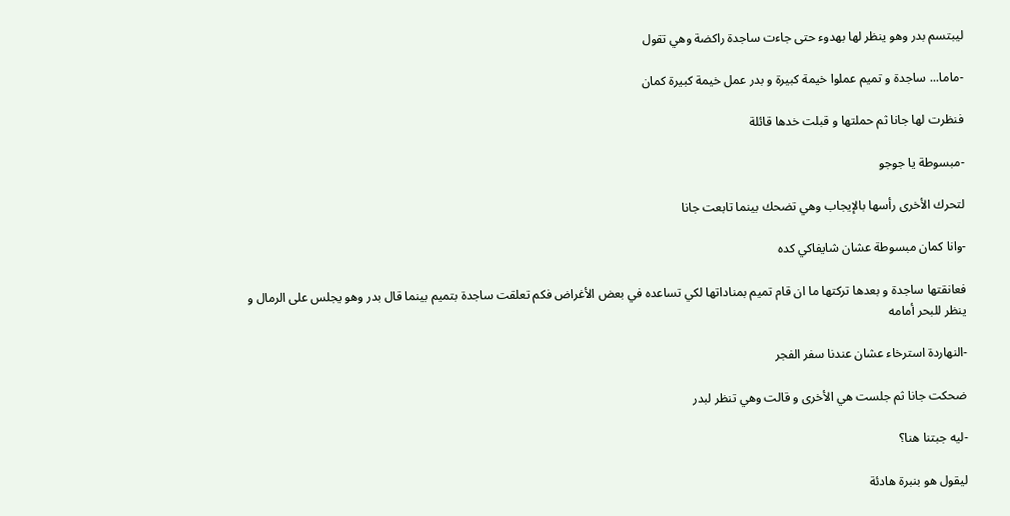ليبتسم بدر وهو ينظر لها بهدوء حتى جاءت ساجدة راكضة وهي تقول

-ماما... ساجدة و تميم عملوا خيمة كبيرة و بدر عمل خيمة كبيرة كمان

فنظرت لها جانا ثم حملتها و قبلت خدها قائلة

-مبسوطة يا جوجو

لتحرك الأخرى رأسها بالإيجاب وهي تضحك بينما تابعت جانا

-وانا كمان مبسوطة عشان شايفاكي كده

فعانقتها ساجدة و بعدها تركتها ما ان قام تميم بمناداتها لكي تساعده في بعض الأغراض فكم تعلقت ساجدة بتميم بينما قال بدر وهو يجلس على الرمال و ينظر للبحر أمامه

-النهاردة استرخاء عشان عندنا سفر الفجر

ضحكت جانا ثم جلست هي الأخرى و قالت وهي تنظر لبدر

-ليه جبتنا هنا؟

ليقول هو بنبرة هادئة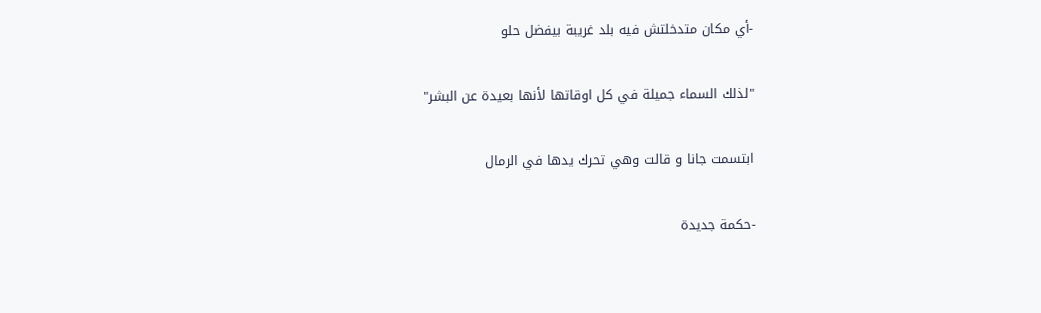-أي مكان متدخلتش فيه بلد غريبة بيفضل حلو

"لذلك السماء جميلة في كل اوقاتها لأنها بعيدة عن البشر"

ابتسمت جانا و قالت وهي تحرك يدها في الرمال

-حكمة جديدة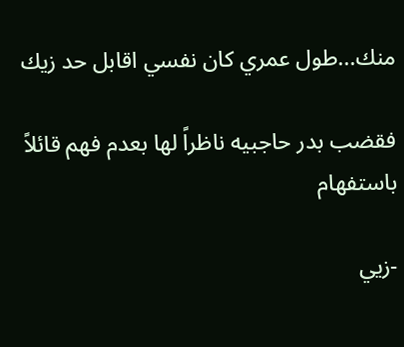منك...طول عمري كان نفسي اقابل حد زيك

فقضب بدر حاجبيه ناظراً لها بعدم فهم قائلاً باستفهام

-زيي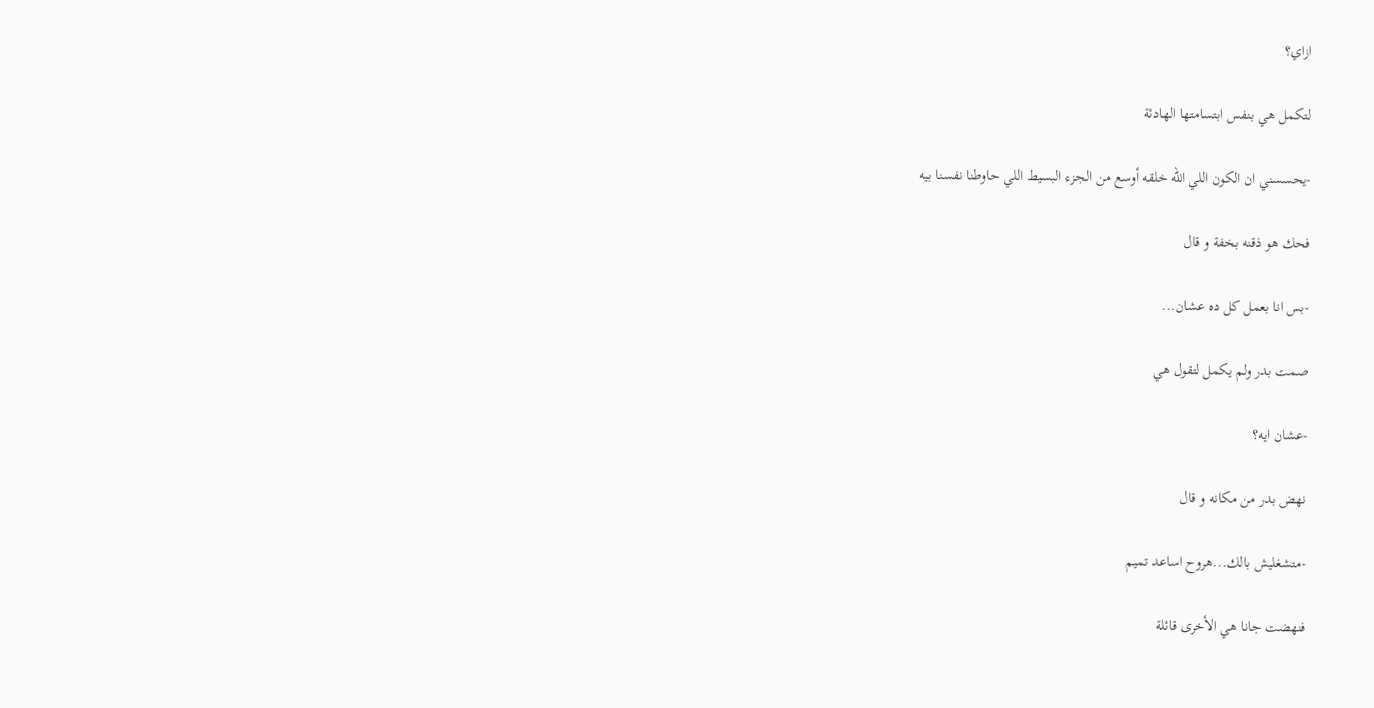ازاي؟

لتكمل هي بنفس ابتسامتها الهادئة

-يحسسني ان الكون اللي الله خلقه أوسع من الجزء البسيط اللي حاوطنا نفسنا بيه

فحك هو ذقنه بخفة و قال

-بس انا بعمل كل ده عشان...

صمت بدر ولم يكمل لتقول هي

-عشان ايه؟

نهض بدر من مكانه و قال

-متشغليش بالك...هروح اساعد تميم

فنهضت جانا هي الأخرى قائلة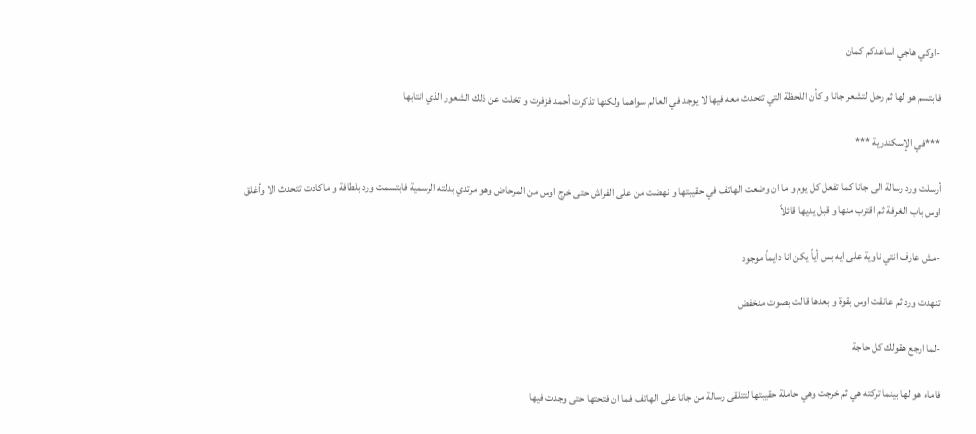-اوكي هاجي اساعدكم كمان

فابتسم هو لها ثم رحل لتشعر جانا و كأن اللحظة التي تتحدث معه فيها لا يوجد في العالم سواهما ولكنها تذكرت أحمد فزفرت و تخلت عن ذلك الشعور الذي انتابها

***في الإسكندرية ***

أرسلت ورد رسالة الى جانا كما تفعل كل يوم و ما ان وضعت الهاتف في حقيبتها و نهضت من على الفراش حتى خرج اوس من المرحاض وهو مرتدي بدلته الرسمية فابتسمت ورد بلطافة و ماكادت تتحدث الا وأغلق اوس باب الغرفة ثم اقترب منها و قبل يديها قائلاً

-مش عارف انتي ناوية على ايه بس أياً يكن انا دايماً موجود

تنهدت ورد ثم عانقت اوس بقوة و بعدها قالت بصوت منخفض

-لما ارجع هقولك كل حاجة

فاماء هو لها بينما تركته هي ثم خرجت وهي حاملة حقيبتها لتتلقى رسالة من جانا على الهاتف فما ان فتحتها حتى وجدت فيها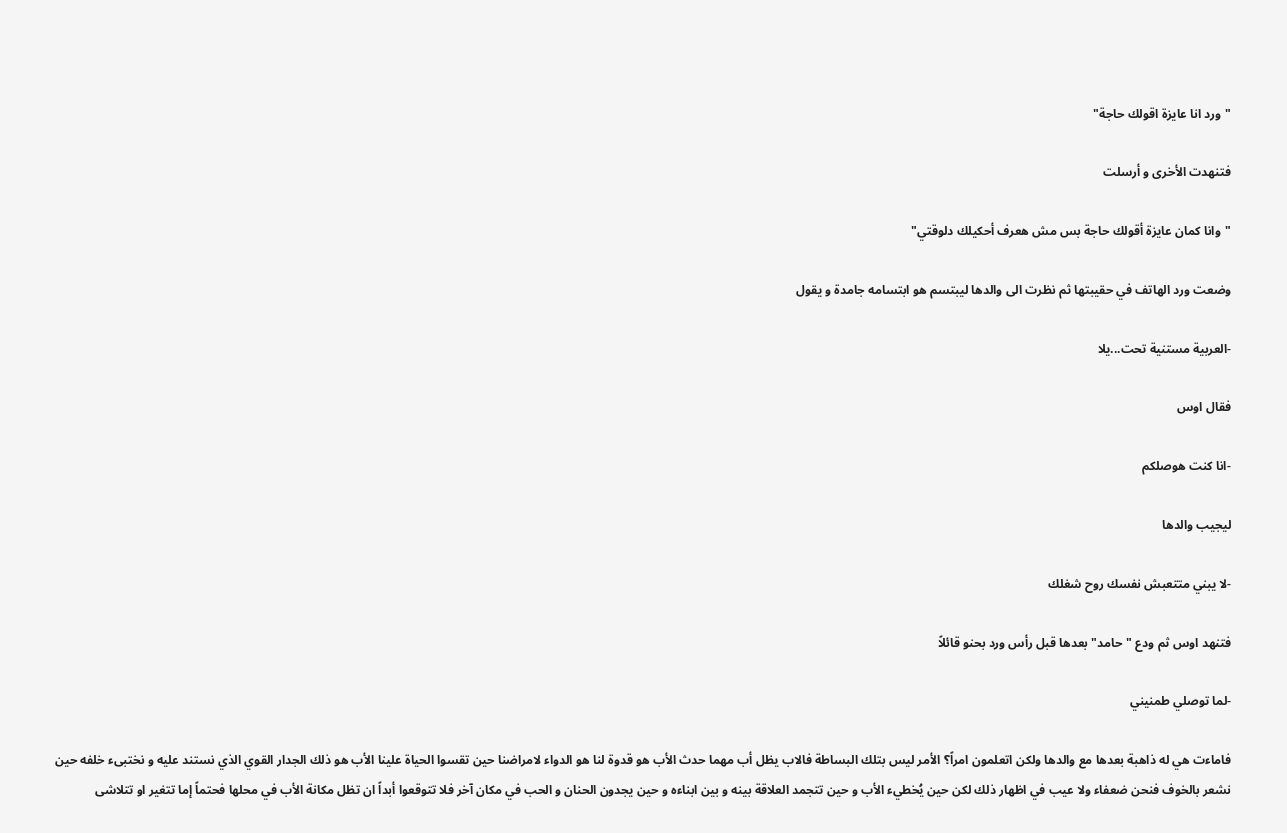"ورد انا عايزة اقولك حاجة"

فتنهدت الأخرى و أرسلت

"وانا كمان عايزة أقولك حاجة بس مش هعرف أحكيلك دلوقتي"

وضعت ورد الهاتف في حقيبتها ثم نظرت الى والدها ليبتسم هو ابتسامه جامدة و يقول

-العربية مستنية تحت...يلا

فقال اوس

-انا كنت هوصلكم

ليجيب والدها

-لا يبني متتعبش نفسك روح شغلك

فتنهد اوس ثم ودع "حامد" بعدها قبل رأس ورد بحنو قائلاً

-لما توصلي طمنيني

فاماءت هي له ذاهبة بعدها مع والدها ولكن اتعلمون امراً؟ الأمر ليس بتلك البساطة فالاب يظل أب مهما حدث الأب هو قدوة لنا هو الدواء لامراضنا حين تقسوا الحياة علينا الأب هو ذلك الجدار القوي الذي نستند عليه و نختبىء خلفه حين نشعر بالخوف فنحن ضعفاء ولا عيب في اظهار ذلك لكن حين يُخطيء الأب و حين تتجمد العلاقة بينه و بين ابناءه و حين يجدون الحنان و الحب في مكان آخر فلا تتوقعوا أبداً ان تظل مكانة الأب في محلها فحتماً إما تتغير او تتلاشى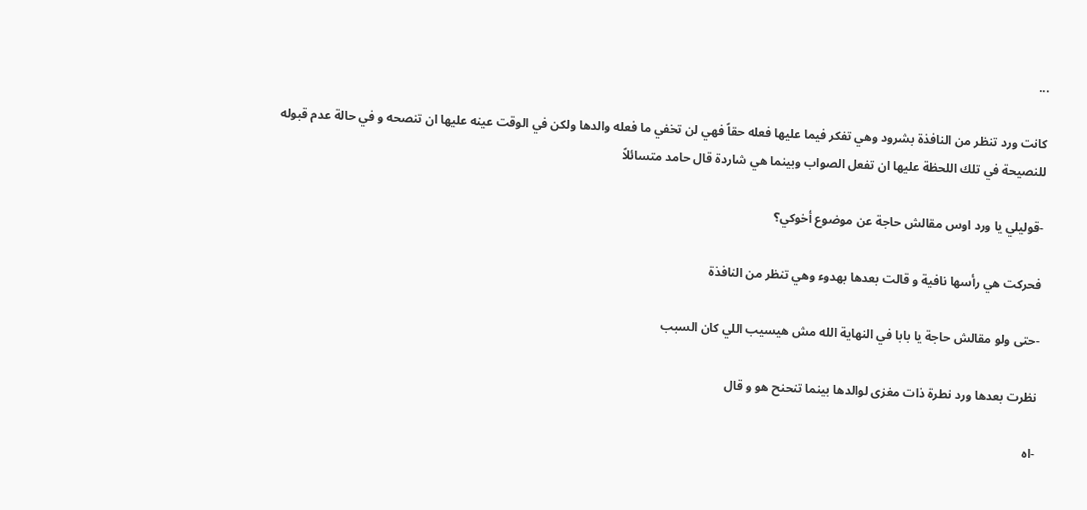...

كانت ورد تنظر من النافذة بشرود وهي تفكر فيما عليها فعله حقاً فهي لن تخفي ما فعله والدها ولكن في الوقت عينه عليها ان تنصحه و في حالة عدم قبوله للنصيحة في تلك اللحظة عليها ان تفعل الصواب وبينما هي شاردة قال حامد متسائلاً

-قوليلي يا ورد اوس مقالش حاجة عن موضوع أخوكي؟

فحركت هي رأسها نافية و قالت بعدها بهدوء وهي تنظر من النافذة

-حتى ولو مقالش حاجة يا بابا في النهاية الله مش هيسيب اللي كان السبب

نظرت بعدها ورد نطرة ذات مغزى لوالدها بينما تنحنح هو و قال

-اه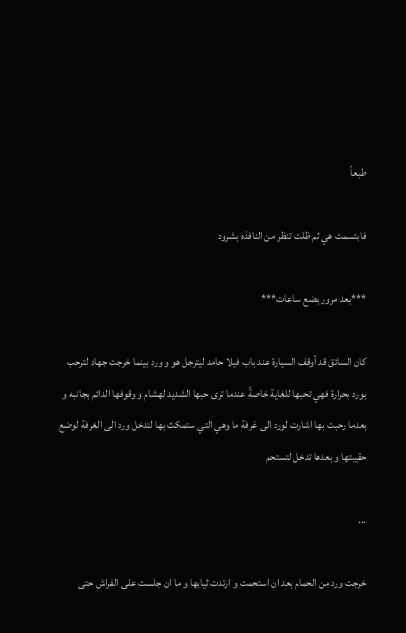طبعاً

فابتسمت هي ثم ظلت تنظر من النافذه بشرود

***بعد مرور بضع ساعات***

كان السائق قد أوقف السيارة عند باب فيلا حامد ليترجل هو و ورد بينما خرجت جهاد لترحب بورد بحرارة فهي تحبها للغاية خاصةً عندما ترى حبها الشديد لهشام و وقوفها الدائم بجانبه و بعدما رحبت بها اشارت لورد الى غرفة ما وهي التي ستمكث بها لتدخل ورد الى الغرفة لوضع حقيبتها و بعدها تدخل لتستحم

...

خرجت ورد من الحمام بعد ان استحمت و ارتدت ثيابها و ما ان جلست على الفراش حتى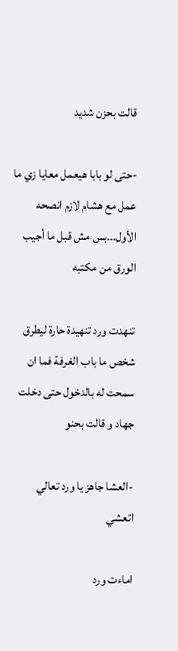قالت بحزن شديد

-حتى لو بابا هيعمل معايا زي ما عمل مع هشام لازم انصحه الأول...بس مش قبل ما أجيب الورق من مكتبه

تنهدت ورد تنهيدة حارة ليطرق شخص ما باب الغرفة فما ان سمحت له بالدخول حتى دخلت جهاد و قالت بحنو

-العشا جاهز يا ورد تعالي اتعشي

اماءت ورد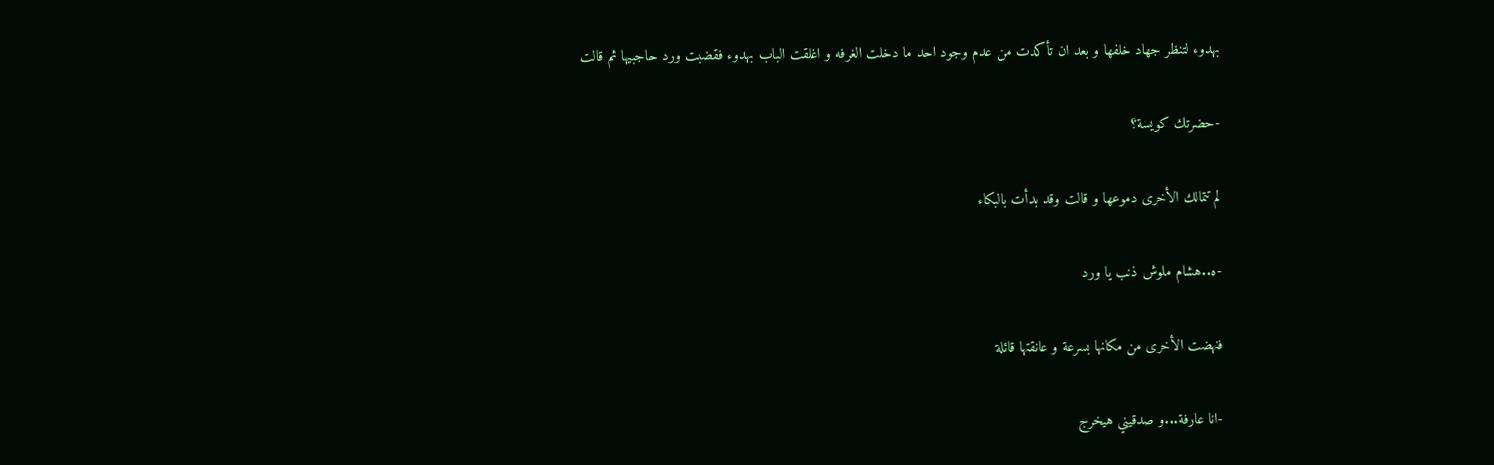بهدوء لتنظر جهاد خلفها و بعد ان تأكدت من عدم وجود احد ما دخلت الغرفه و اغلقت الباب بهدوء فقضبت ورد حاجبيها ثم قالت

-حضرتك كويسة؟

لم تتمالك الأخرى دموعها و قالت وقد بدأت بالبكاء

-ه..هشام ملوش ذنب يا ورد

فنهضت الأخرى من مكانها بسرعة و عانقتها قائلة

-انا عارفة...و صدقيني هيخرج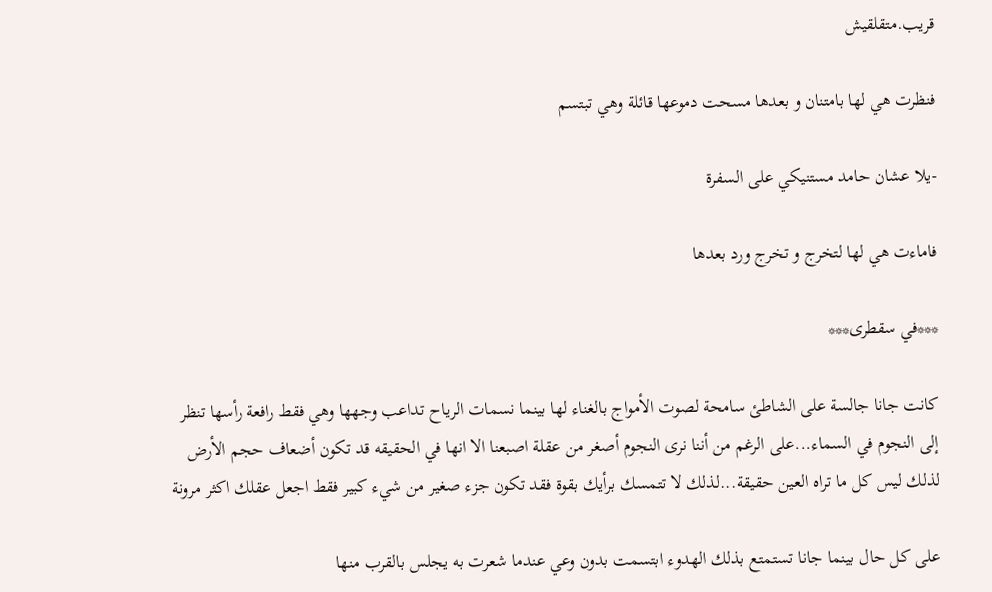قريب.متقلقيش

فنظرت هي لها بامتنان و بعدها مسحت دموعها قائلة وهي تبتسم

-يلا عشان حامد مستنيكي على السفرة

فاماءت هي لها لتخرج و تخرج ورد بعدها

***في سقطرى***

كانت جانا جالسة على الشاطئ سامحة لصوت الأمواج بالغناء لها بينما نسمات الرياح تداعب وجهها وهي فقط رافعة رأسها تنظر إلى النجوم في السماء...على الرغم من أننا نرى النجوم أصغر من عقلة اصبعنا الا انها في الحقيقه قد تكون أضعاف حجم الأرض لذلك ليس كل ما تراه العين حقيقة...لذلك لا تتمسك برأيك بقوة فقد تكون جزء صغير من شيء كبير فقط اجعل عقلك اكثر مرونة

على كل حال بينما جانا تستمتع بذلك الهدوء ابتسمت بدون وعي عندما شعرت به يجلس بالقرب منها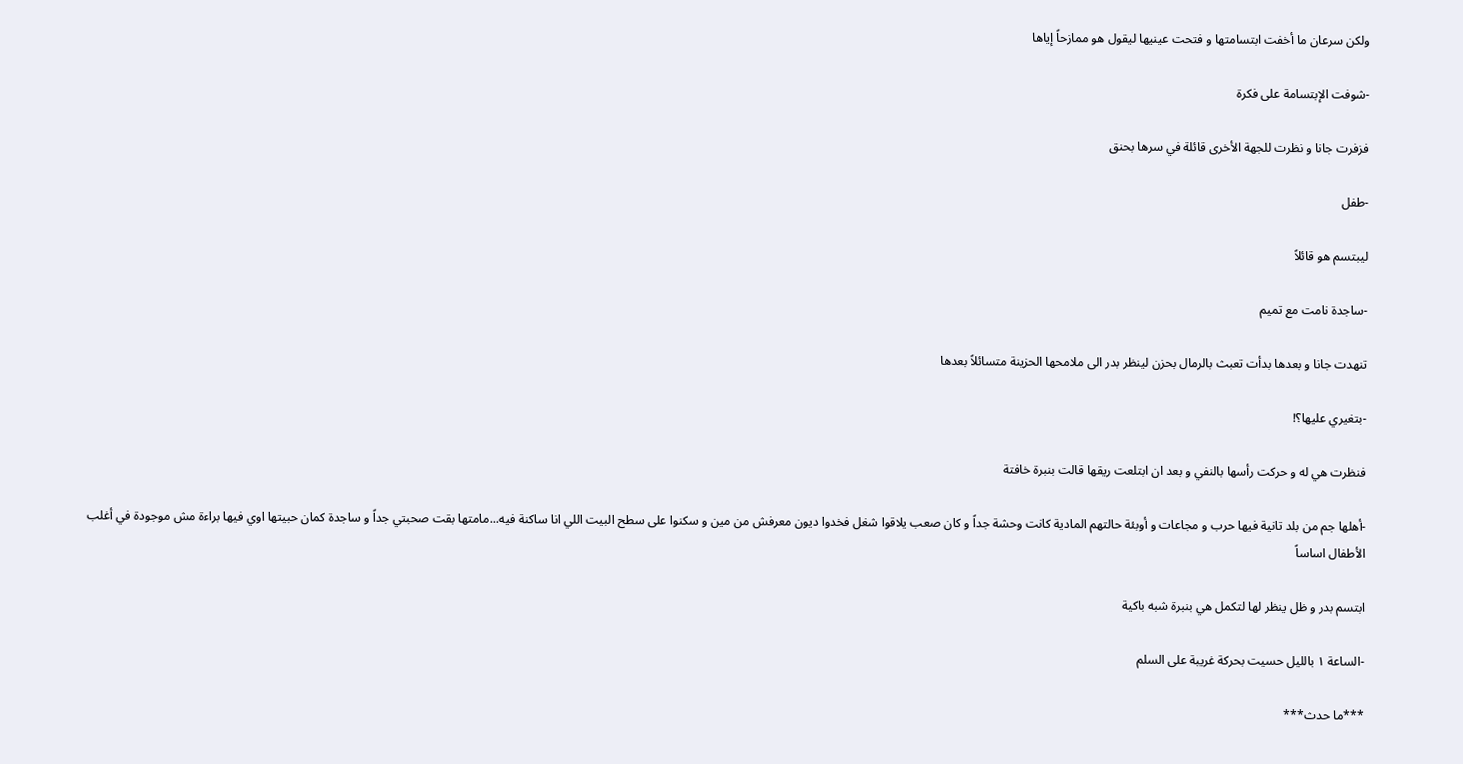ولكن سرعان ما أخفت ابتسامتها و فتحت عينيها ليقول هو ممازحاً إياها

-شوفت الإبتسامة على فكرة

فزفرت جانا و نظرت للجهة الأخرى قائلة في سرها بحنق

-طفل

ليبتسم هو قائلاً

-ساجدة نامت مع تميم

تنهدت جانا و بعدها بدأت تعبث بالرمال بحزن لينظر بدر الى ملامحها الحزينة متسائلاً بعدها

-بتغيري عليها؟!

فنظرت هي له و حركت رأسها بالنفي و بعد ان ابتلعت ريقها قالت بنبرة خافتة

-أهلها جم من بلد تانية فيها حرب و مجاعات و أوبئة حالتهم المادية كانت وحشة جداً و كان صعب يلاقوا شغل فخدوا ديون معرفش من مين و سكنوا على سطح البيت اللي انا ساكنة فيه...مامتها بقت صحبتي جداً و ساجدة كمان حبيتها اوي فيها براءة مش موجودة في أغلب الأطفال اساساً

ابتسم بدر و ظل ينظر لها لتكمل هي بنبرة شبه باكية

-الساعة ١ بالليل حسيت بحركة غريبة على السلم

***ما حدث***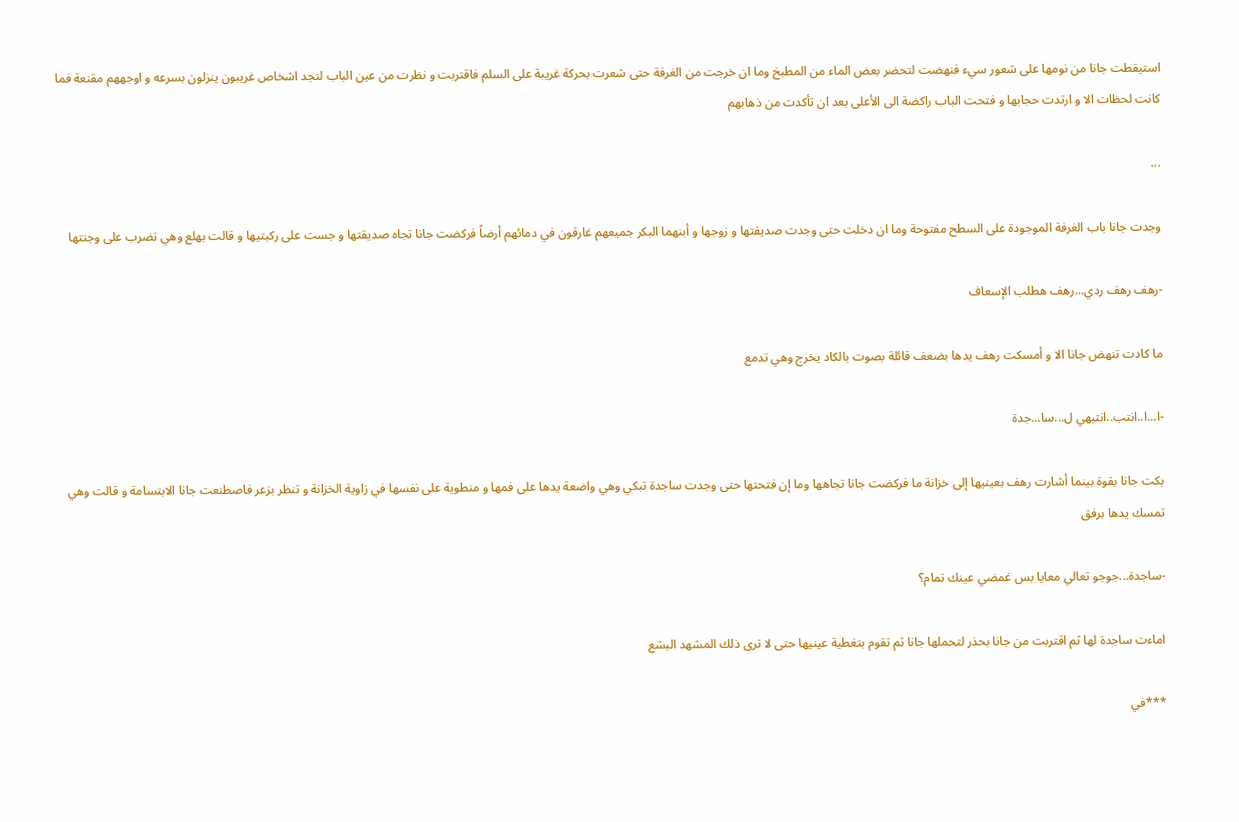استيقطت جانا من نومها على شعور سيء فنهضت لتحضر بعض الماء من المطبخ وما ان خرجت من الغرفة حتى شعرت بحركة غريبة على السلم فاقتربت و نظرت من عين الباب لتجد اشخاص غريبون ينزلون بسرعه و اوجههم مقنعة فما كانت لحظات الا و ارتدت حجابها و فتحت الباب راكضة الى الأعلى بعد ان تأكدت من ذهابهم

...

وجدت جانا باب الغرفة الموجودة على السطح مفتوحة وما ان دخلت حتى وجدت صديقتها و زوجها و أبنهما البكر جميعهم غارقون في دمائهم أرضاً فركضت جانا تجاه صديقتها و جست على ركبتيها و قالت بهلع وهي تضرب على وجنتها

-رهف رهف ردي...رهف هطلب الإسعاف

ما كادت تنهض جانا الا و أمسكت رهف يدها بضعف قائلة بصوت بالكاد يخرج وهي تدمع

-ا...ا..انتب..انتبهي ل...سا...جدة

بكت جانا بقوة بينما أشارت رهف بعينيها إلى خزانة ما فركضت جانا تجاهها وما إن فتحتها حتى وجدت ساجدة تبكي وهي واضعة يدها على فمها و منطوية على نفسها في زاوية الخزانة و تنظر بزعر فاصطنعت جانا الابتسامة و قالت وهي تمسك يدها برفق

-ساجدة...جوجو تعالي معايا بس غمضي عينك تمام؟

اماءت ساجدة لها ثم اقتربت من جانا بحذر لتحملها جانا ثم تقوم بتغطية عينيها حتى لا ترى ذلك المشهد البشع

***في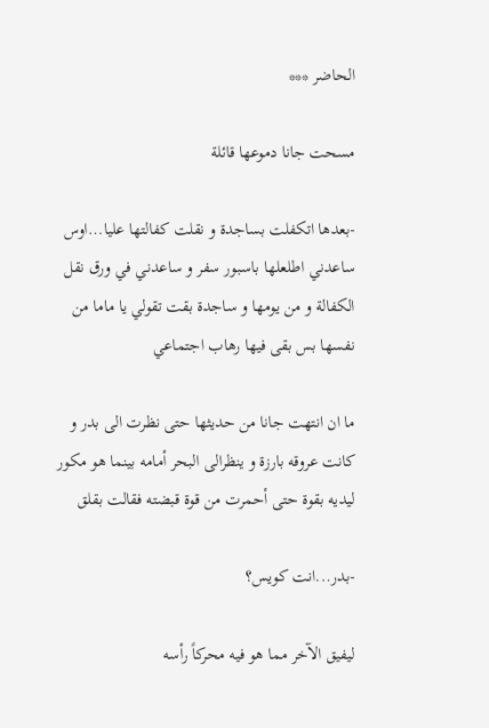الحاضر ***

مسحت جانا دموعها قائلة

-بعدها اتكفلت بساجدة و نقلت كفالتها عليا...اوس ساعدني اطلعلها باسبور سفر و ساعدني في ورق نقل الكفالة و من يومها و ساجدة بقت تقولي يا ماما من نفسها بس بقى فيها رهاب اجتماعي

ما ان انتهت جانا من حديثها حتى نظرت الى بدر و كانت عروقه بارزة و ينظرالى البحر أمامه بينما هو مكور ليديه بقوة حتى أحمرت من قوة قبضته فقالت بقلق

-بدر...انت كويس؟

ليفيق الآخر مما هو فيه محركاً رأسه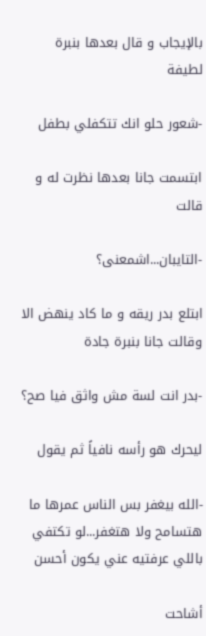بالإيجاب و قال بعدها بنبرة لطيفة

-شعور حلو انك تتكفلي بطفل

ابتسمت جانا بعدها نظرت له و قالت

-التايبان...اشمعنى؟

ابتلع بدر ريقه و ما كاد ينهض الا وقالت جانا بنبرة جادة

-بدر انت لسة مش واثق فيا صح؟

ليحرك هو رأسه نافياً ثم يقول

-الله بيغفر بس الناس عمرها ما هتسامح ولا هتغفر...لو تكتفي باللي عرفتيه عني يكون أحسن

أشاحت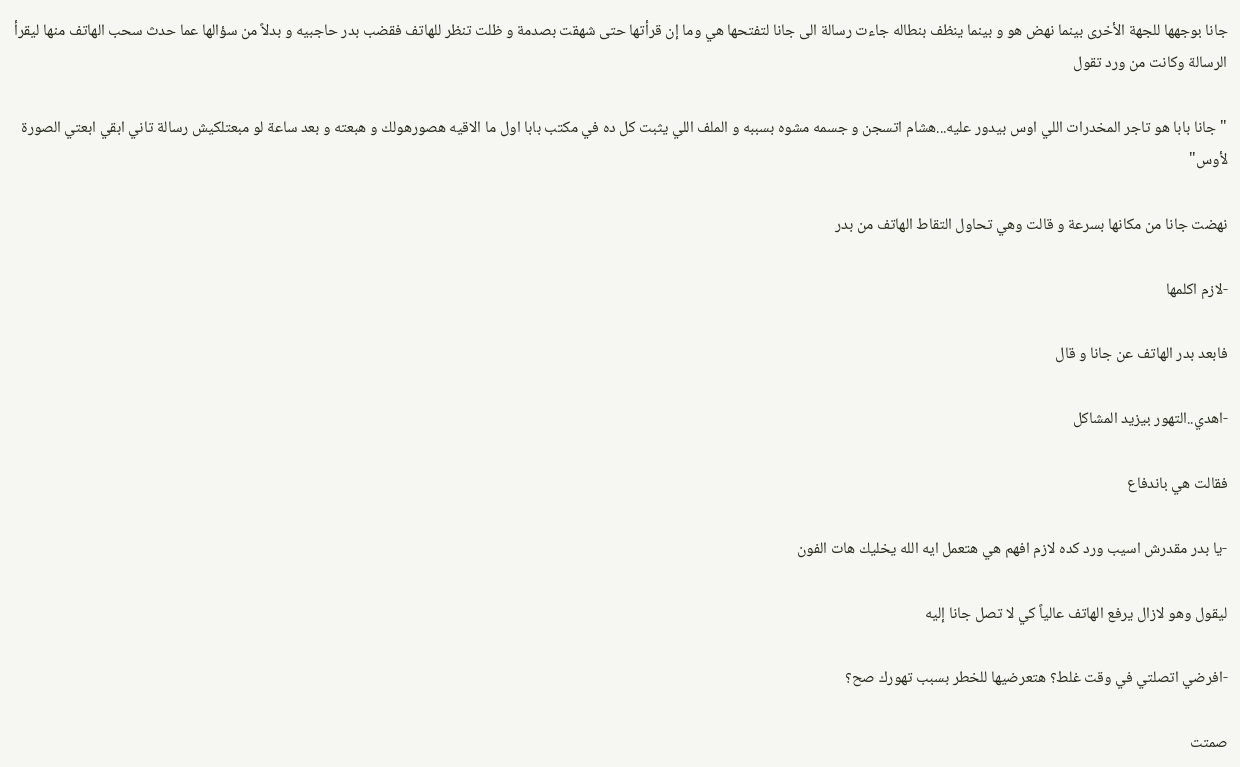جانا بوجهها للجهة الأخرى بينما نهض هو و بينما ينظف بنطاله جاءت رسالة الى جانا لتفتحها هي وما إن قرأتها حتى شهقت بصدمة و ظلت تنظر للهاتف فقضب بدر حاجبيه و بدلاً من سؤالها عما حدث سحب الهاتف منها ليقرأ الرسالة وكانت من ورد تقول

"جانا بابا هو تاجر المخدرات اللي اوس بيدور عليه...هشام اتسجن و جسمه مشوه بسببه و الملف اللي يثبت كل ده في مكتب بابا اول ما الاقيه هصورهولك و هبعته و بعد ساعة لو مبعتلكيش رسالة تاني ابقي ابعتي الصورة لأوس"

نهضت جانا من مكانها بسرعة و قالت وهي تحاول التقاط الهاتف من بدر

-لازم اكلمها

فابعد بدر الهاتف عن جانا و قال

-اهدي..التهور بيزيد المشاكل

فقالت هي باندفاع

-يا بدر مقدرش اسيب ورد كده لازم افهم هي هتعمل ايه الله يخليك هات الفون

ليقول وهو لازال يرفع الهاتف عالياً كي لا تصل جانا إليه

-افرضي اتصلتي في وقت غلط؟ هتعرضيها للخطر بسبب تهورك صح؟

صمتت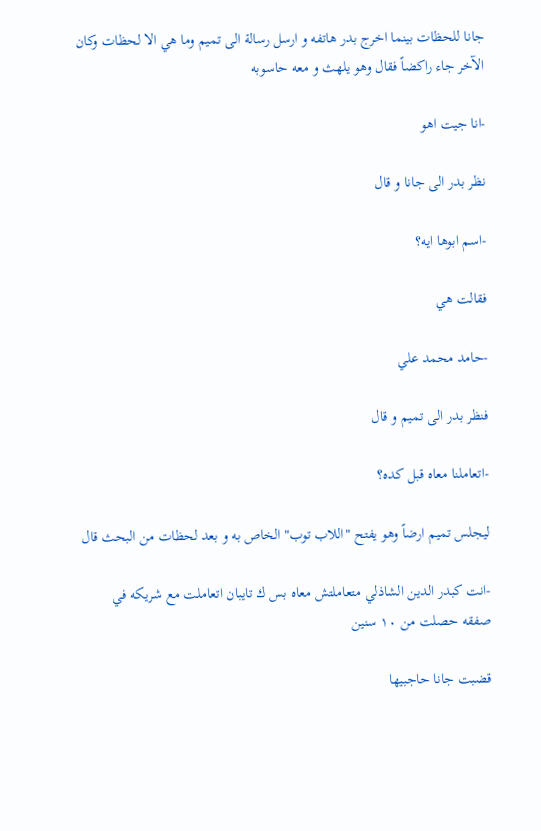جانا للحظات بينما اخرج بدر هاتفه و ارسل رسالة الى تميم وما هي الا لحظات وكان الآخر جاء راكضاً فقال وهو يلهث و معه حاسوبه

-انا جيت اهو

نظر بدر الى جانا و قال

-اسم ابوها ايه؟

فقالت هي

-حامد محمد علي

فنظر بدر الى تميم و قال

-اتعاملنا معاه قبل كده؟

ليجلس تميم ارضاً وهو يفتح "اللاب توب" الخاص به و بعد لحظات من البحث قال

-انت كبدر الدين الشاذلي متعاملتش معاه بس ك تايبان اتعاملت مع شريكه في صفقه حصلت من ١٠ سنين

قضبت جانا حاجبيها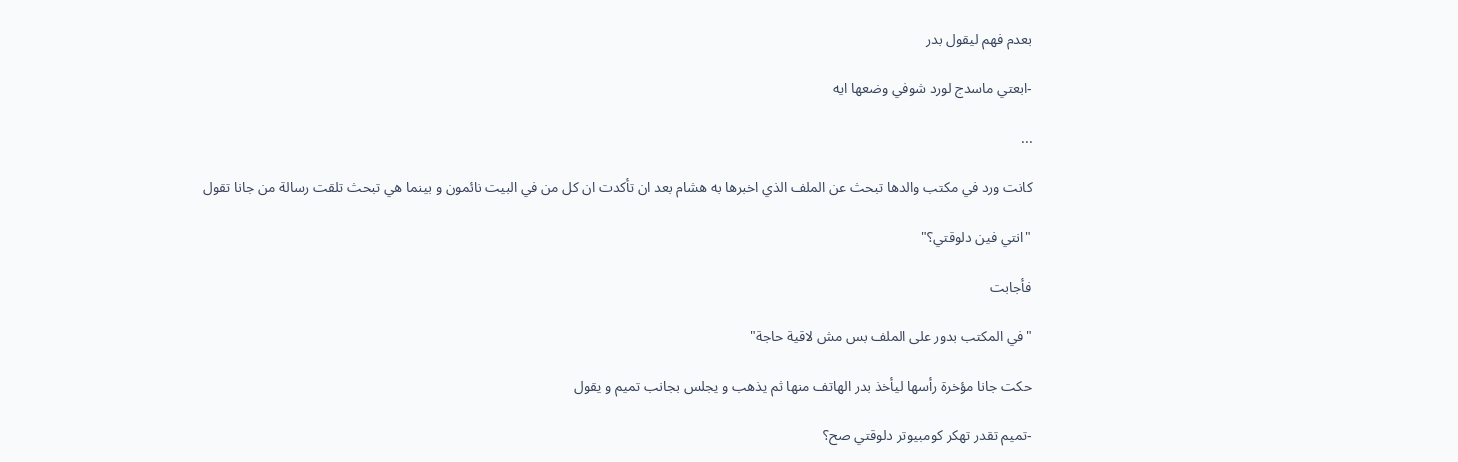بعدم فهم ليقول بدر

-ابعتي ماسدج لورد شوفي وضعها ايه

...

كانت ورد في مكتب والدها تبحث عن الملف الذي اخبرها به هشام بعد ان تأكدت ان كل من في البيت نائمون و بينما هي تبحث تلقت رسالة من جانا تقول

"انتي فين دلوقتي؟"

فأجابت

"في المكتب بدور على الملف بس مش لاقية حاجة"

حكت جانا مؤخرة رأسها ليأخذ بدر الهاتف منها ثم يذهب و يجلس بجانب تميم و يقول

-تميم تقدر تهكر كومبيوتر دلوقتي صح؟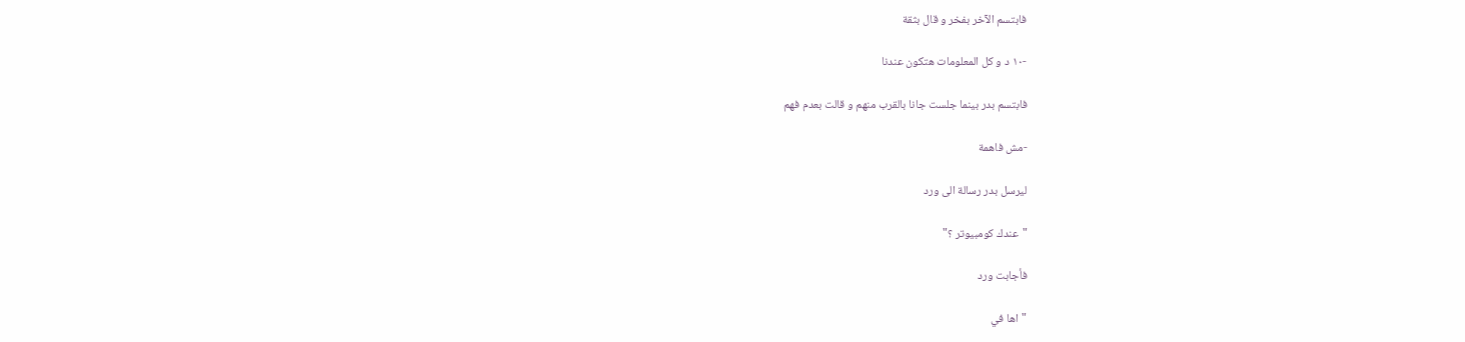فابتسم الآخر بفخر و قال بثقة

-١٠ د و كل المعلومات هتكون عندنا

فابتسم بدر بينما جلست جانا بالقرب منهم و قالت بعدم فهم

-مش فاهمة

ليرسل بدر رسالة الى ورد

"عندك كومبيوتر ؟"

فأجابت ورد

"اها في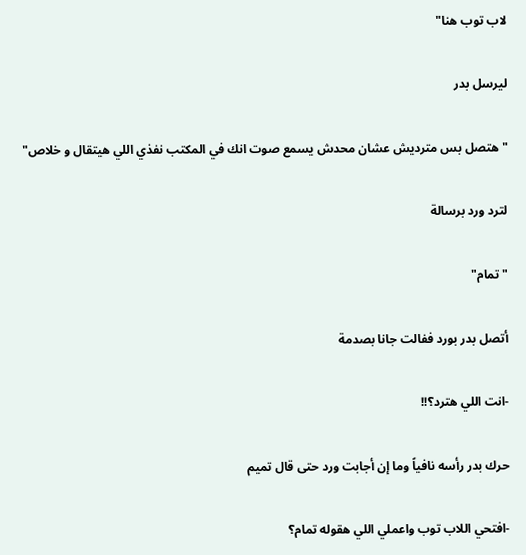لاب توب هنا"

ليرسل بدر

"هتصل بس مترديش عشان محدش يسمع صوت انك في المكتب نفذي اللي هيتقال و خلاص"

لترد ورد برسالة

"تمام"

أتصل بدر بورد ففالت جانا بصدمة

-انت اللي هترد؟!!

حرك بدر رأسه نافياً وما إن أجابت ورد حتى قال تميم

-افتحي اللاب توب واعملي اللي هقوله تمام؟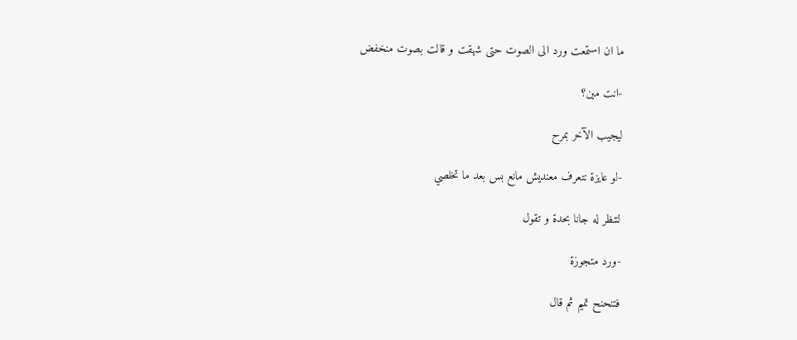ما ان استمعت ورد الى الصوت حتى شهقت و قالت بصوت منخفض

-انت مين؟

ليجيب الآخر بمرح

-لو عايزة نتعرف معنديش مانع بس بعد ما تخلصي

لتنظر له جانا بحدة و تقول

-ورد متجوزة

فتنحنح تميم ثم قال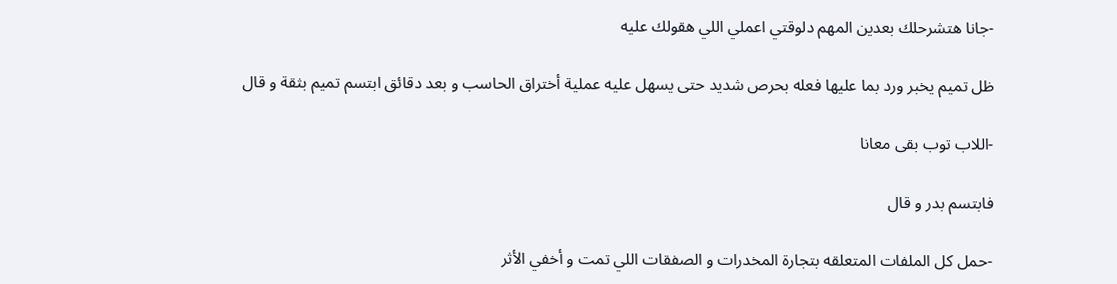-جانا هتشرحلك بعدين المهم دلوقتي اعملي اللي هقولك عليه

ظل تميم يخبر ورد بما عليها فعله بحرص شديد حتى يسهل عليه عملية أختراق الحاسب و بعد دقائق ابتسم تميم بثقة و قال

-اللاب توب بقى معانا

فابتسم بدر و قال

-حمل كل الملفات المتعلقه بتجارة المخدرات و الصفقات اللي تمت و أخفي الأثر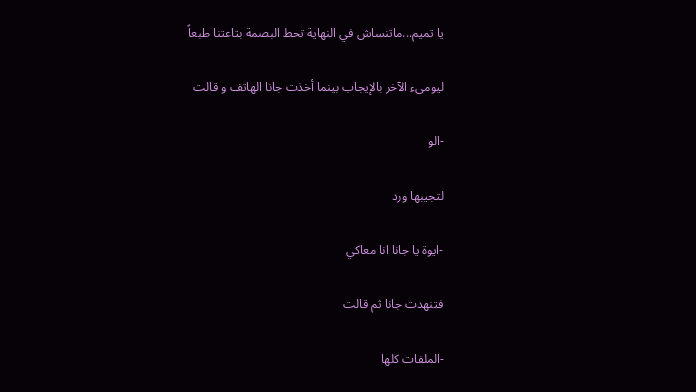يا تميم...ماتنساش في النهاية تحط البصمة بتاعتنا طبعاً

ليومىء الآخر بالإيجاب بينما أخذت جانا الهاتف و قالت

-الو

لتجيبها ورد

-ايوة يا جانا انا معاكي

فتنهدت جانا ثم قالت

-الملفات كلها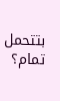بتتحمل تمام؟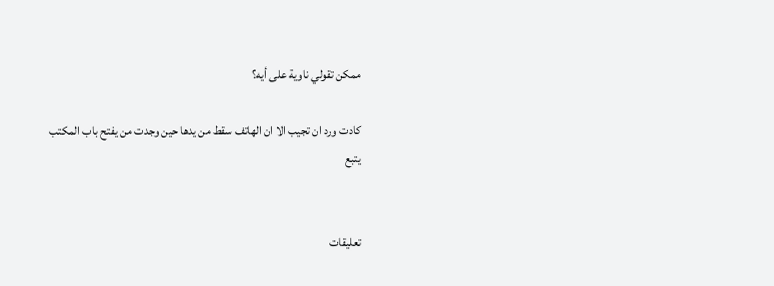ممكن تقولي ناوية على أيه؟

كادت ورد ان تجيب الا ان الهاتف سقط من يدها حين وجدت من يفتح باب المكتب
يتبع


تعليقات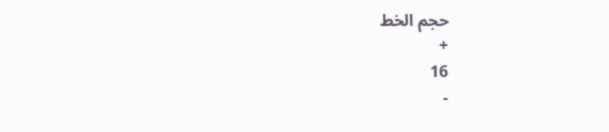حجم الخط
+
16
-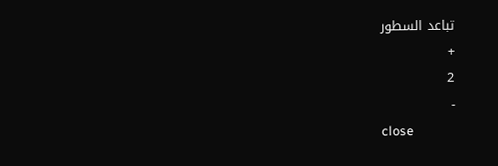تباعد السطور
+
2
-
close